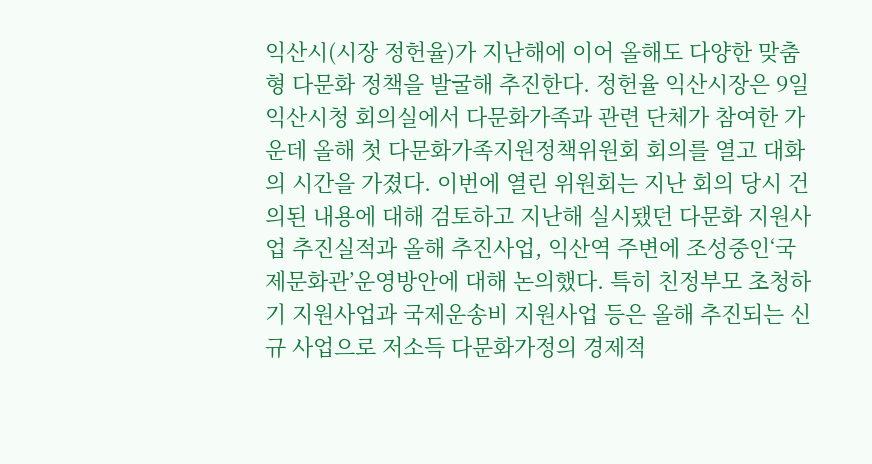익산시(시장 정헌율)가 지난해에 이어 올해도 다양한 맞춤형 다문화 정책을 발굴해 추진한다. 정헌율 익산시장은 9일 익산시청 회의실에서 다문화가족과 관련 단체가 참여한 가운데 올해 첫 다문화가족지원정책위원회 회의를 열고 대화의 시간을 가졌다. 이번에 열린 위원회는 지난 회의 당시 건의된 내용에 대해 검토하고 지난해 실시됐던 다문화 지원사업 추진실적과 올해 추진사업, 익산역 주변에 조성중인‘국제문화관’운영방안에 대해 논의했다. 특히 친정부모 초청하기 지원사업과 국제운송비 지원사업 등은 올해 추진되는 신규 사업으로 저소득 다문화가정의 경제적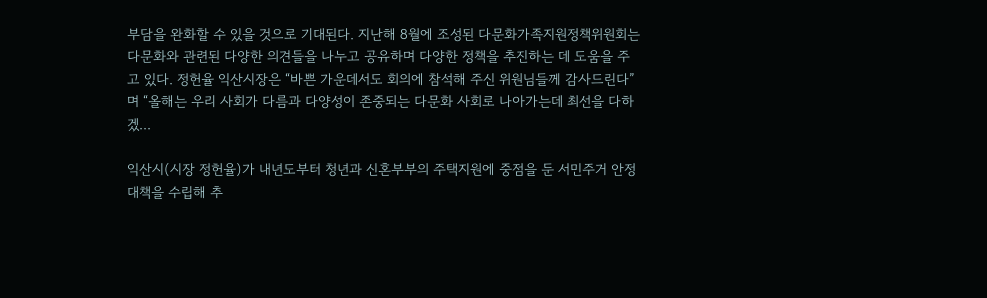부담을 완화할 수 있을 것으로 기대된다. 지난해 8월에 조성된 다문화가족지원정책위원회는 다문화와 관련된 다양한 의견들을 나누고 공유하며 다양한 정책을 추진하는 데 도움을 주고 있다. 정헌율 익산시장은 “바쁜 가운데서도 회의에 참석해 주신 위원님들께 감사드린다”며 “올해는 우리 사회가 다름과 다양성이 존중되는 다문화 사회로 나아가는데 최선을 다하겠...

익산시(시장 정헌율)가 내년도부터 청년과 신혼부부의 주택지원에 중점을 둔 서민주거 안정대책을 수립해 추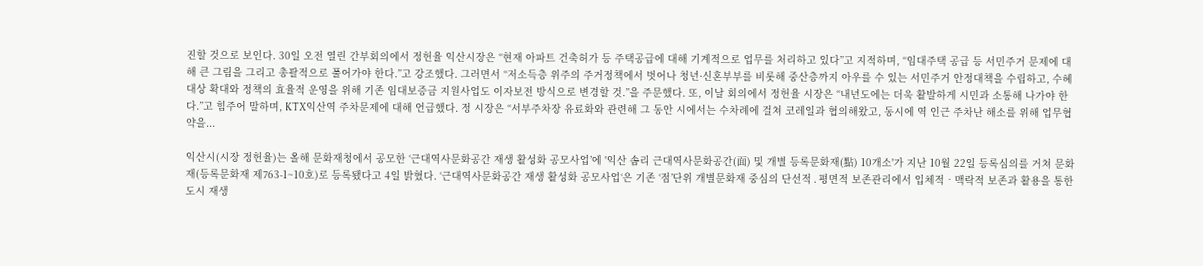진할 것으로 보인다. 30일 오전 열린 간부회의에서 정헌율 익산시장은 “현재 아파트 건축허가 등 주택공급에 대해 기계적으로 업무를 처리하고 있다”고 지적하며, “임대주택 공급 등 서민주거 문제에 대해 큰 그림을 그리고 총괄적으로 풀어가야 한다.”고 강조했다. 그러면서 “저소득층 위주의 주거정책에서 벗어나 청년·신혼부부를 비롯해 중산층까지 아우를 수 있는 서민주거 안정대책을 수립하고, 수혜대상 확대와 정책의 효율적 운영을 위해 기존 임대보증금 지원사업도 이자보전 방식으로 변경할 것.”을 주문했다. 또, 이날 회의에서 정헌율 시장은 “내년도에는 더욱 활발하게 시민과 소통해 나가야 한다.”고 힘주어 말하며, KTX익산역 주차문제에 대해 언급했다. 정 시장은 “서부주차장 유료화와 관련해 그 동안 시에서는 수차례에 걸쳐 코레일과 협의해왔고, 동시에 역 인근 주차난 해소를 위해 업무협약을...

익산시(시장 정헌율)는 올해 문화재청에서 공모한 ‘근대역사문화공간 재생 활성화 공모사업’에 '익산 솜리 근대역사문화공간(面) 및 개별 등록문화재(點) 10개소'가 지난 10월 22일 등록심의를 거쳐 문화재(등록문화재 제763-1~10호)로 등록됐다고 4일 밝혔다. ‘근대역사문화공간 재생 활성화 공모사업‘은 기존 ‘점’단위 개별문화재 중심의 단선적․평면적 보존관리에서 입체적‧맥락적 보존과 활용을 통한 도시 재생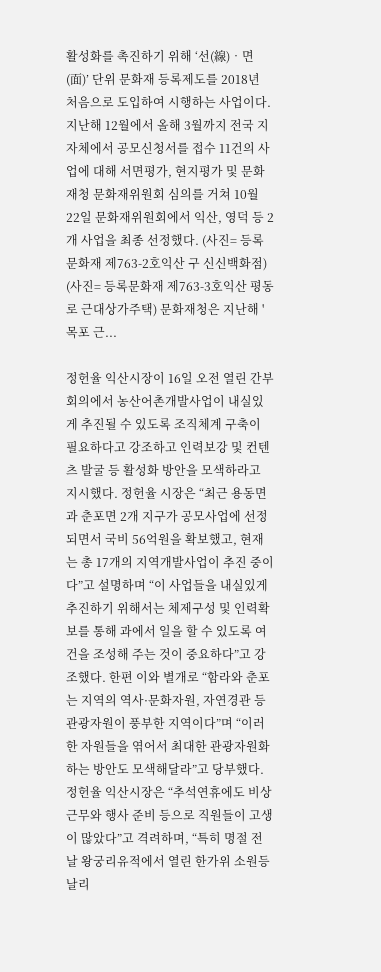활성화를 촉진하기 위해 ‘선(線)‧면(面)’ 단위 문화재 등록제도를 2018년 처음으로 도입하여 시행하는 사업이다. 지난해 12월에서 올해 3월까지 전국 지자체에서 공모신청서를 접수 11건의 사업에 대해 서면평가, 현지평가 및 문화재청 문화재위원회 심의를 거쳐 10월 22일 문화재위원회에서 익산, 영덕 등 2개 사업을 최종 선정했다. (사진= 등록문화재 제763-2호익산 구 신신백화점) (사진= 등록문화재 제763-3호익산 평동로 근대상가주택) 문화재청은 지난해 '목포 근...

정헌율 익산시장이 16일 오전 열린 간부회의에서 농산어촌개발사업이 내실있게 추진될 수 있도록 조직체계 구축이 필요하다고 강조하고 인력보강 및 컨텐츠 발굴 등 활성화 방안을 모색하라고 지시했다. 정헌율 시장은 “최근 용동면과 춘포면 2개 지구가 공모사업에 선정되면서 국비 56억원을 확보했고, 현재는 총 17개의 지역개발사업이 추진 중이다”고 설명하며 “이 사업들을 내실있게 추진하기 위해서는 체제구성 및 인력확보를 통해 과에서 일을 할 수 있도록 여건을 조성해 주는 것이 중요하다”고 강조했다. 한편 이와 별개로 “함라와 춘포는 지역의 역사·문화자원, 자연경관 등 관광자원이 풍부한 지역이다”며 “이러한 자원들을 엮어서 최대한 관광자원화하는 방안도 모색해달라”고 당부했다. 정헌율 익산시장은 “추석연휴에도 비상근무와 행사 준비 등으로 직원들이 고생이 많았다”고 격려하며, “특히 명절 전날 왕궁리유적에서 열린 한가위 소원등날리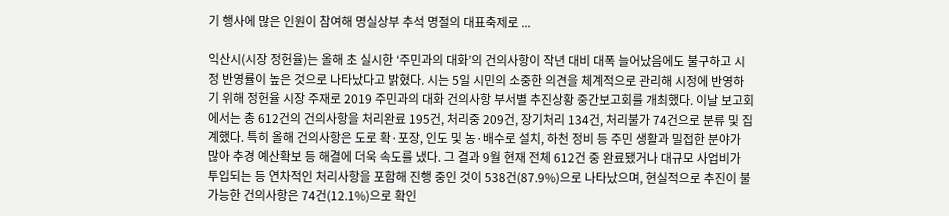기 행사에 많은 인원이 참여해 명실상부 추석 명절의 대표축제로 ...

익산시(시장 정헌율)는 올해 초 실시한 ‘주민과의 대화’의 건의사항이 작년 대비 대폭 늘어났음에도 불구하고 시정 반영률이 높은 것으로 나타났다고 밝혔다. 시는 5일 시민의 소중한 의견을 체계적으로 관리해 시정에 반영하기 위해 정헌율 시장 주재로 2019 주민과의 대화 건의사항 부서별 추진상황 중간보고회를 개최했다. 이날 보고회에서는 총 612건의 건의사항을 처리완료 195건, 처리중 209건, 장기처리 134건, 처리불가 74건으로 분류 및 집계했다. 특히 올해 건의사항은 도로 확·포장, 인도 및 농·배수로 설치, 하천 정비 등 주민 생활과 밀접한 분야가 많아 추경 예산확보 등 해결에 더욱 속도를 냈다. 그 결과 9월 현재 전체 612건 중 완료됐거나 대규모 사업비가 투입되는 등 연차적인 처리사항을 포함해 진행 중인 것이 538건(87.9%)으로 나타났으며, 현실적으로 추진이 불가능한 건의사항은 74건(12.1%)으로 확인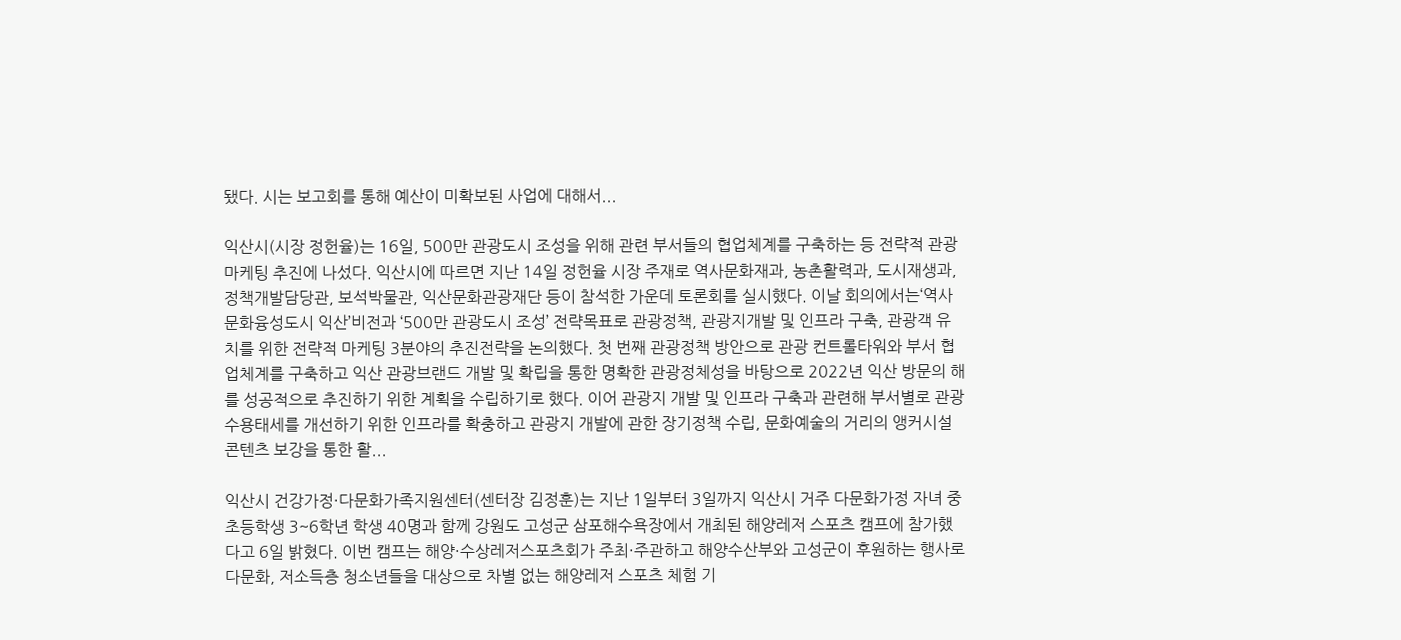됐다. 시는 보고회를 통해 예산이 미확보된 사업에 대해서...

익산시(시장 정헌율)는 16일, 500만 관광도시 조성을 위해 관련 부서들의 협업체계를 구축하는 등 전략적 관광마케팅 추진에 나섰다. 익산시에 따르면 지난 14일 정헌율 시장 주재로 역사문화재과, 농촌활력과, 도시재생과, 정책개발담당관, 보석박물관, 익산문화관광재단 등이 참석한 가운데 토론회를 실시했다. 이날 회의에서는‘역사문화융성도시 익산’비전과 ‘500만 관광도시 조성’ 전략목표로 관광정책, 관광지개발 및 인프라 구축, 관광객 유치를 위한 전략적 마케팅 3분야의 추진전략을 논의했다. 첫 번째 관광정책 방안으로 관광 컨트롤타워와 부서 협업체계를 구축하고 익산 관광브랜드 개발 및 확립을 통한 명확한 관광정체성을 바탕으로 2022년 익산 방문의 해를 성공적으로 추진하기 위한 계획을 수립하기로 했다. 이어 관광지 개발 및 인프라 구축과 관련해 부서별로 관광수용태세를 개선하기 위한 인프라를 확충하고 관광지 개발에 관한 장기정책 수립, 문화예술의 거리의 앵커시설 콘텐츠 보강을 통한 활...

익산시 건강가정·다문화가족지원센터(센터장 김정훈)는 지난 1일부터 3일까지 익산시 거주 다문화가정 자녀 중 초등학생 3~6학년 학생 40명과 함께 강원도 고성군 삼포해수욕장에서 개최된 해양레저 스포츠 캠프에 참가했다고 6일 밝혔다. 이번 캠프는 해양·수상레저스포츠회가 주최·주관하고 해양수산부와 고성군이 후원하는 행사로 다문화, 저소득층 청소년들을 대상으로 차별 없는 해양레저 스포츠 체험 기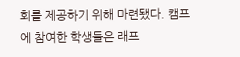회를 제공하기 위해 마련됐다. 캠프에 참여한 학생들은 래프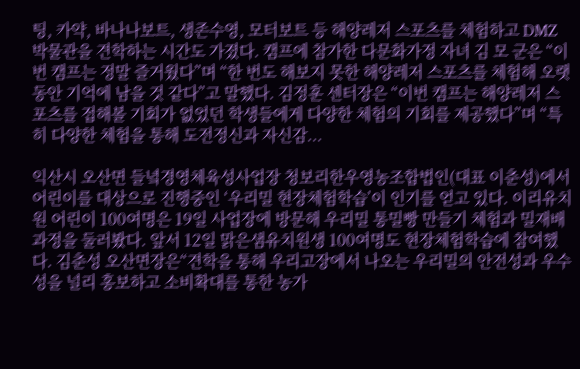팅, 카약, 바나나보트, 생존수영, 모터보트 등 해양레저 스포츠를 체험하고 DMZ 박물관을 견학하는 시간도 가졌다. 캠프에 참가한 다문화가정 자녀 김 모 군은 “이번 캠프는 정말 즐거웠다”며 “한 번도 해보지 못한 해양레저 스포츠를 체험해 오랫동안 기억에 남을 것 같다”고 말했다. 김정훈 센터장은 “이번 캠프는 해양레저 스포츠를 접해볼 기회가 없었던 학생들에게 다양한 체험의 기회를 제공했다”며 “특히 다양한 체험을 통해 도전정신과 자신감...

익산시 오산면 들녘경영체육성사업장 청보리한우영농조합법인(대표 이춘성)에서 어린이를 대상으로 진행중인 ‘우리밀 현장체험학습’이 인기를 얻고 있다. 이리유치원 어린이 100여명은 19일 사업장에 방문해 우리밀 통밀빵 만들기 체험과 밀재배 과정을 둘러봤다. 앞서 12일 맑은샘유치원생 100여명도 현장체험학습에 참여했다. 김춘성 오산면장은“견학을 통해 우리고장에서 나오는 우리밀의 안전성과 우수성을 널리 홍보하고 소비확대를 통한 농가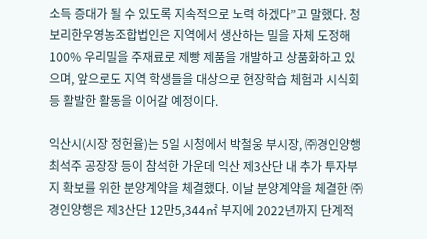소득 증대가 될 수 있도록 지속적으로 노력 하겠다”고 말했다. 청보리한우영농조합법인은 지역에서 생산하는 밀을 자체 도정해 100% 우리밀을 주재료로 제빵 제품을 개발하고 상품화하고 있으며, 앞으로도 지역 학생들을 대상으로 현장학습 체험과 시식회 등 활발한 활동을 이어갈 예정이다.

익산시(시장 정헌율)는 5일 시청에서 박철웅 부시장, ㈜경인양행 최석주 공장장 등이 참석한 가운데 익산 제3산단 내 추가 투자부지 확보를 위한 분양계약을 체결했다. 이날 분양계약을 체결한 ㈜경인양행은 제3산단 12만5,344㎡ 부지에 2022년까지 단계적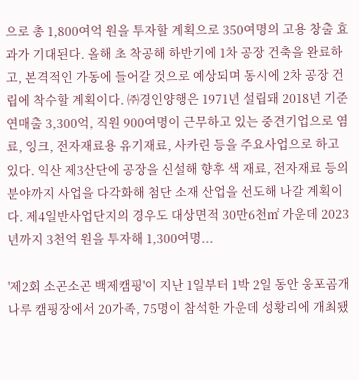으로 총 1,800여억 원을 투자할 계획으로 350여명의 고용 창출 효과가 기대된다. 올해 초 착공해 하반기에 1차 공장 건축을 완료하고, 본격적인 가동에 들어갈 것으로 예상되며 동시에 2차 공장 건립에 착수할 계획이다. ㈜경인양행은 1971년 설립돼 2018년 기준 연매출 3,300억, 직원 900여명이 근무하고 있는 중견기업으로 염료, 잉크, 전자재료용 유기재료, 사카린 등을 주요사업으로 하고 있다. 익산 제3산단에 공장을 신설해 향후 색 재료, 전자재료 등의 분야까지 사업을 다각화해 첨단 소재 산업을 선도해 나갈 계획이다. 제4일반사업단지의 경우도 대상면적 30만6천㎡ 가운데 2023년까지 3천억 원을 투자해 1,300여명...

'제2회 소곤소곤 백제캠핑'이 지난 1일부터 1박 2일 동안 웅포곰개나루 캠핑장에서 20가족, 75명이 참석한 가운데 성황리에 개최됐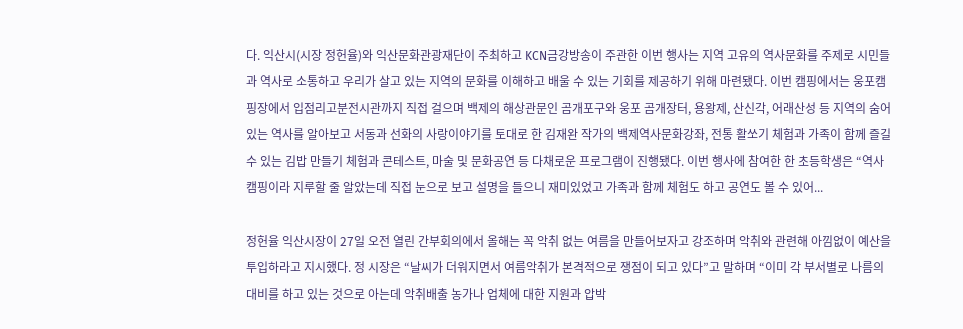다. 익산시(시장 정헌율)와 익산문화관광재단이 주최하고 KCN금강방송이 주관한 이번 행사는 지역 고유의 역사문화를 주제로 시민들과 역사로 소통하고 우리가 살고 있는 지역의 문화를 이해하고 배울 수 있는 기회를 제공하기 위해 마련됐다. 이번 캠핑에서는 웅포캠핑장에서 입점리고분전시관까지 직접 걸으며 백제의 해상관문인 곰개포구와 웅포 곰개장터, 용왕제, 산신각, 어래산성 등 지역의 숨어있는 역사를 알아보고 서동과 선화의 사랑이야기를 토대로 한 김재완 작가의 백제역사문화강좌, 전통 활쏘기 체험과 가족이 함께 즐길 수 있는 김밥 만들기 체험과 콘테스트, 마술 및 문화공연 등 다채로운 프로그램이 진행됐다. 이번 행사에 참여한 한 초등학생은 “역사캠핑이라 지루할 줄 알았는데 직접 눈으로 보고 설명을 들으니 재미있었고 가족과 함께 체험도 하고 공연도 볼 수 있어...

정헌율 익산시장이 27일 오전 열린 간부회의에서 올해는 꼭 악취 없는 여름을 만들어보자고 강조하며 악취와 관련해 아낌없이 예산을 투입하라고 지시했다. 정 시장은 “날씨가 더워지면서 여름악취가 본격적으로 쟁점이 되고 있다”고 말하며 “이미 각 부서별로 나름의 대비를 하고 있는 것으로 아는데 악취배출 농가나 업체에 대한 지원과 압박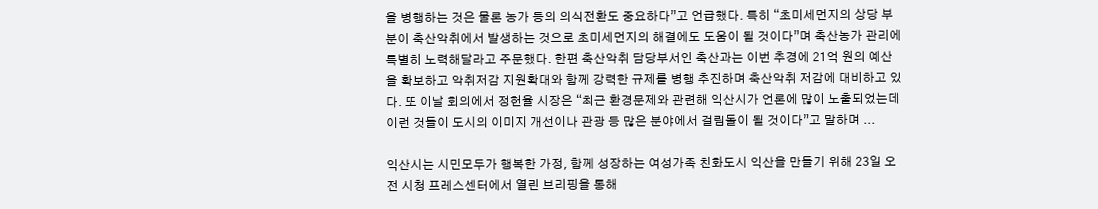을 병행하는 것은 물론 농가 등의 의식전환도 중요하다”고 언급했다. 특히 “초미세먼지의 상당 부분이 축산악취에서 발생하는 것으로 초미세먼지의 해결에도 도움이 될 것이다”며 축산농가 관리에 특별히 노력해달라고 주문했다. 한편 축산악취 담당부서인 축산과는 이번 추경에 21억 원의 예산을 확보하고 악취저감 지원확대와 함께 강력한 규제를 병행 추진하며 축산악취 저감에 대비하고 있다. 또 이날 회의에서 정헌율 시장은 “최근 환경문제와 관련해 익산시가 언론에 많이 노출되었는데 이런 것들이 도시의 이미지 개선이나 관광 등 많은 분야에서 걸림돌이 될 것이다”고 말하며 ...

익산시는 시민모두가 행복한 가정, 함께 성장하는 여성가족 친화도시 익산을 만들기 위해 23일 오전 시청 프레스센터에서 열린 브리핑을 통해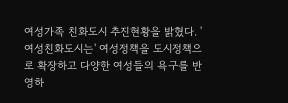여성가족 친화도시 추진현황을 밝혔다. '여성친화도시는' 여성정책을 도시정책으로 확장하고 다양한 여성들의 욕구를 반영하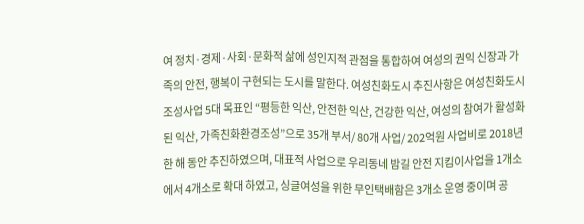여 정치·경제·사회·문화적 삶에 성인지적 관점을 통합하여 여성의 권익 신장과 가족의 안전, 행복이 구현되는 도시를 말한다. 여성친화도시 추진사항은 여성친화도시 조성사업 5대 목표인 “평등한 익산, 안전한 익산, 건강한 익산, 여성의 참여가 활성화된 익산, 가족친화환경조성”으로 35개 부서/ 80개 사업/ 202억원 사업비로 2018년 한 해 동안 추진하였으며, 대표적 사업으로 우리동네 밤길 안전 지킴이사업을 1개소에서 4개소로 확대 하였고, 싱글여성을 위한 무인택배함은 3개소 운영 중이며 공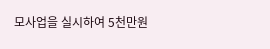모사업을 실시하여 5천만원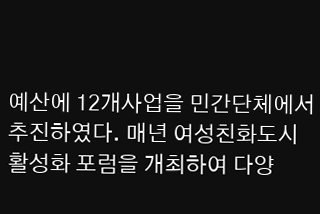예산에 12개사업을 민간단체에서 추진하였다. 매년 여성친화도시 활성화 포럼을 개최하여 다양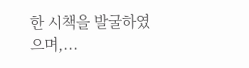한 시책을 발굴하였으며,...